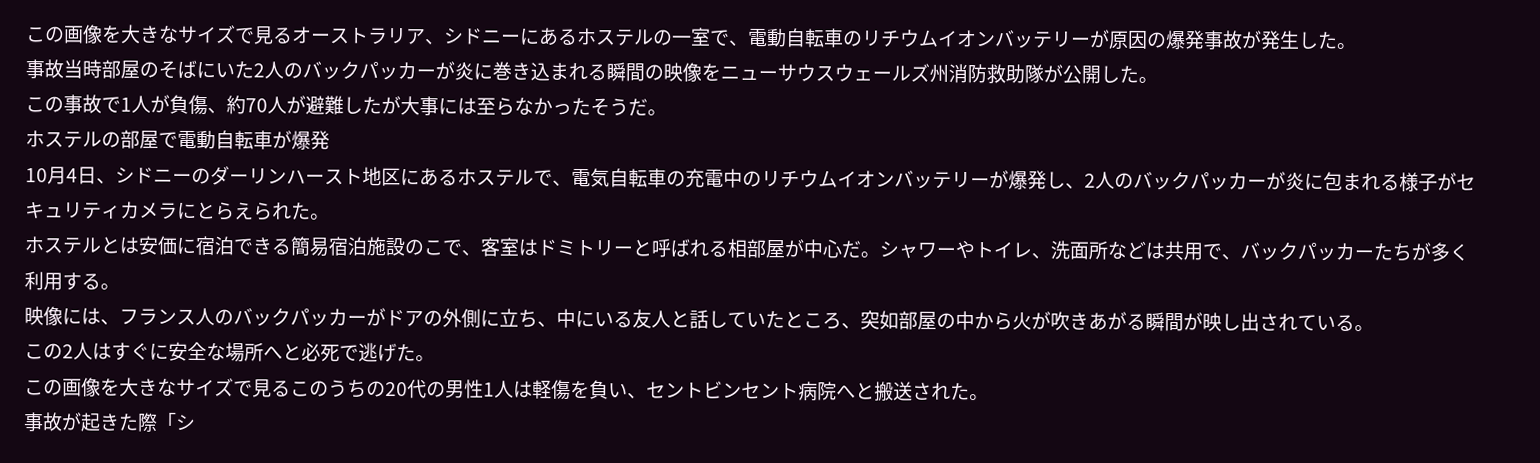この画像を大きなサイズで見るオーストラリア、シドニーにあるホステルの一室で、電動自転車のリチウムイオンバッテリーが原因の爆発事故が発生した。
事故当時部屋のそばにいた2人のバックパッカーが炎に巻き込まれる瞬間の映像をニューサウスウェールズ州消防救助隊が公開した。
この事故で1人が負傷、約70人が避難したが大事には至らなかったそうだ。
ホステルの部屋で電動自転車が爆発
10月4日、シドニーのダーリンハースト地区にあるホステルで、電気自転車の充電中のリチウムイオンバッテリーが爆発し、2人のバックパッカーが炎に包まれる様子がセキュリティカメラにとらえられた。
ホステルとは安価に宿泊できる簡易宿泊施設のこで、客室はドミトリーと呼ばれる相部屋が中心だ。シャワーやトイレ、洗面所などは共用で、バックパッカーたちが多く利用する。
映像には、フランス人のバックパッカーがドアの外側に立ち、中にいる友人と話していたところ、突如部屋の中から火が吹きあがる瞬間が映し出されている。
この2人はすぐに安全な場所へと必死で逃げた。
この画像を大きなサイズで見るこのうちの20代の男性1人は軽傷を負い、セントビンセント病院へと搬送された。
事故が起きた際「シ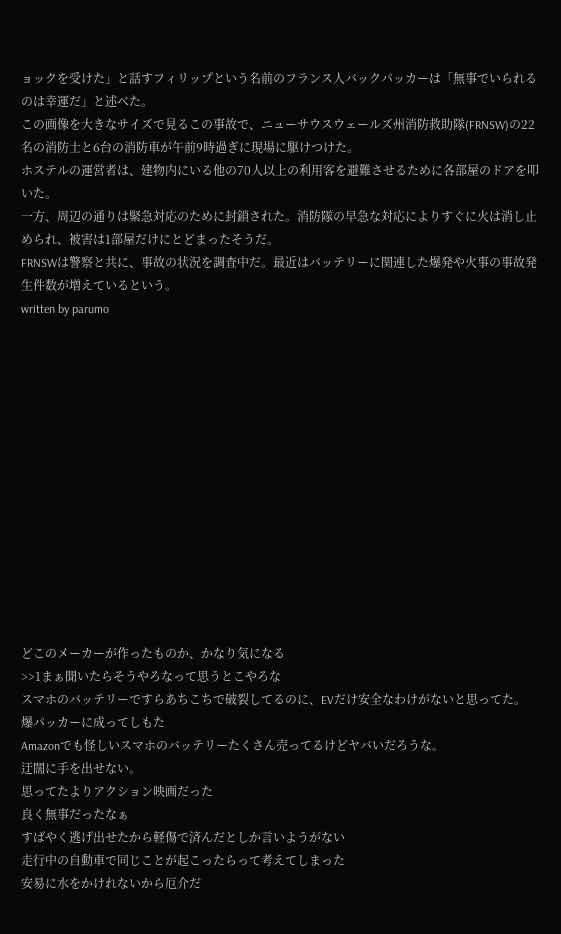ョックを受けた」と話すフィリップという名前のフランス人バックパッカーは「無事でいられるのは幸運だ」と述べた。
この画像を大きなサイズで見るこの事故で、ニューサウスウェールズ州消防救助隊(FRNSW)の22名の消防士と6台の消防車が午前9時過ぎに現場に駆けつけた。
ホステルの運営者は、建物内にいる他の70人以上の利用客を避難させるために各部屋のドアを叩いた。
一方、周辺の通りは緊急対応のために封鎖された。消防隊の早急な対応によりすぐに火は消し止められ、被害は1部屋だけにとどまったそうだ。
FRNSWは警察と共に、事故の状況を調査中だ。最近はバッテリーに関連した爆発や火事の事故発生件数が増えているという。
written by parumo














どこのメーカーが作ったものか、かなり気になる
>>1まぁ聞いたらそうやろなって思うとこやろな
スマホのバッテリーですらあちこちで破裂してるのに、EVだけ安全なわけがないと思ってた。
爆パッカーに成ってしもた
Amazonでも怪しいスマホのバッテリーたくさん売ってるけどヤバいだろうな。
迂闊に手を出せない。
思ってたよりアクション映画だった
良く無事だったなぁ
すばやく逃げ出せたから軽傷で済んだとしか言いようがない
走行中の自動車で同じことが起こったらって考えてしまった
安易に水をかけれないから厄介だ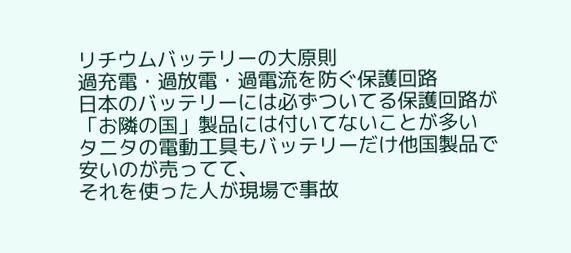リチウムバッテリーの大原則
過充電・過放電・過電流を防ぐ保護回路
日本のバッテリーには必ずついてる保護回路が「お隣の国」製品には付いてないことが多い
タニタの電動工具もバッテリーだけ他国製品で安いのが売ってて、
それを使った人が現場で事故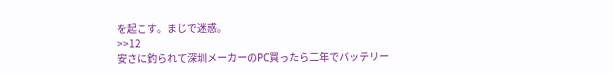を起こす。まじで迷惑。
>>12
安さに釣られて深圳メーカーのPC買ったら二年でバッテリー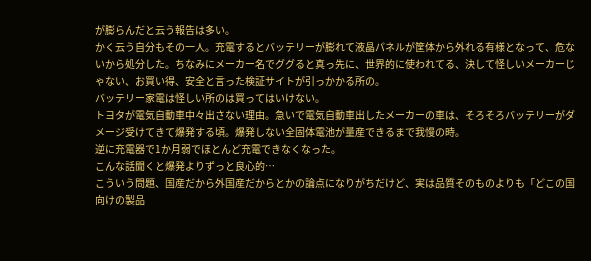が膨らんだと云う報告は多い。
かく云う自分もその一人。充電するとバッテリーが膨れて液晶パネルが筐体から外れる有様となって、危ないから処分した。ちなみにメーカー名でググると真っ先に、世界的に使われてる、決して怪しいメーカーじゃない、お買い得、安全と言った検証サイトが引っかかる所の。
バッテリー家電は怪しい所のは買ってはいけない。
トヨタが電気自動車中々出さない理由。急いで電気自動車出したメーカーの車は、そろそろバッテリーがダメージ受けてきて爆発する頃。爆発しない全固体電池が量産できるまで我慢の時。
逆に充電器で1か月弱でほとんど充電できなくなった。
こんな話聞くと爆発よりずっと良心的…
こういう問題、国産だから外国産だからとかの論点になりがちだけど、実は品質そのものよりも「どこの国向けの製品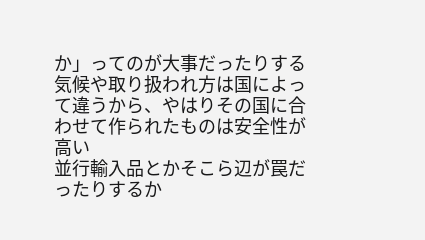か」ってのが大事だったりする
気候や取り扱われ方は国によって違うから、やはりその国に合わせて作られたものは安全性が高い
並行輸入品とかそこら辺が罠だったりするか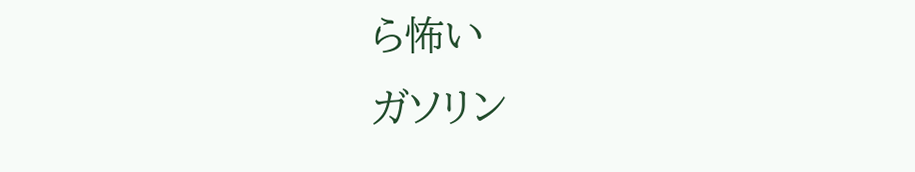ら怖い
ガソリン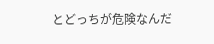とどっちが危険なんだ